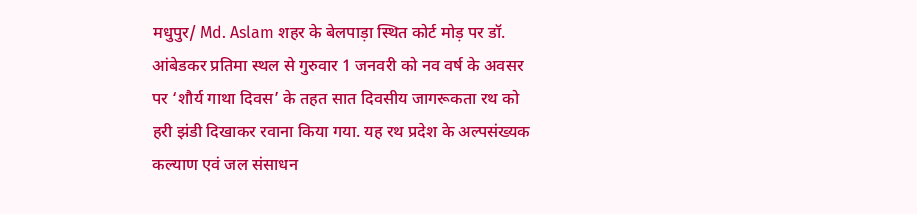मधुपुर/ Md. Aslam शहर के बेलपाड़ा स्थित कोर्ट मोड़ पर डॉ. आंबेडकर प्रतिमा स्थल से गुरुवार 1 जनवरी को नव वर्ष के अवसर पर ‘शौर्य गाथा दिवस’ के तहत सात दिवसीय जागरूकता रथ को हरी झंडी दिखाकर रवाना किया गया. यह रथ प्रदेश के अल्पसंख्यक कल्याण एवं जल संसाधन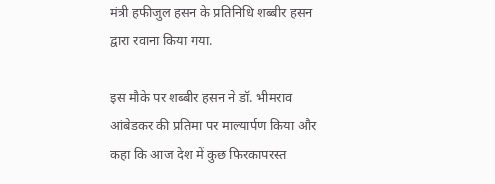मंत्री हफीजुल हसन के प्रतिनिधि शब्बीर हसन द्वारा रवाना किया गया.

इस मौके पर शब्बीर हसन ने डॉ. भीमराव आंबेडकर की प्रतिमा पर माल्यार्पण किया और कहा कि आज देश में कुछ फिरकापरस्त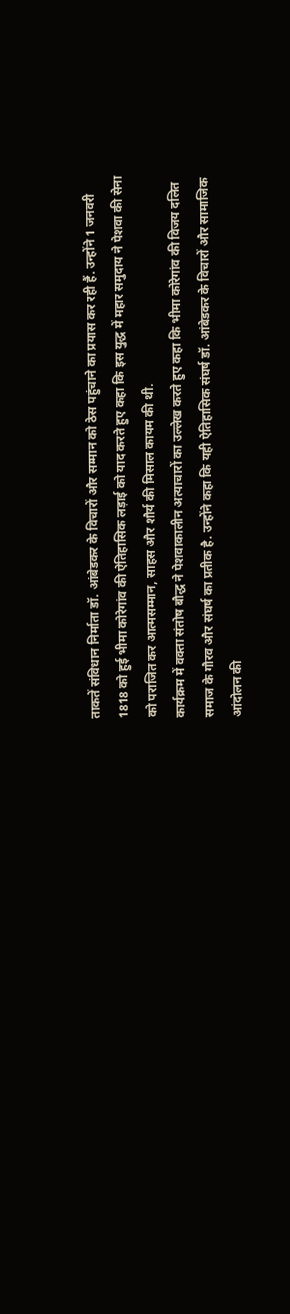ताकतें संविधान निर्माता डॉ. आंबेडकर के विचारों और सम्मान को ठेस पहुंचाने का प्रयास कर रही हैं. उन्होंने 1 जनवरी 1818 को हुई भीमा कोरेगांव की ऐतिहासिक लड़ाई को याद करते हुए कहा कि इस युद्ध में महार समुदाय ने पेशवा की सेना को पराजित कर आत्मसम्मान, साहस और शौर्य की मिसाल कायम की थी.
कार्यक्रम में वक्ता संतोष बौद्ध ने पेशवाकालीन अत्याचारों का उल्लेख करते हुए कहा कि भीमा कोरेगांव की विजय दलित समाज के गौरव और संघर्ष का प्रतीक है. उन्होंने कहा कि यही ऐतिहासिक संघर्ष डॉ. आंबेडकर के विचारों और सामाजिक आंदोलन की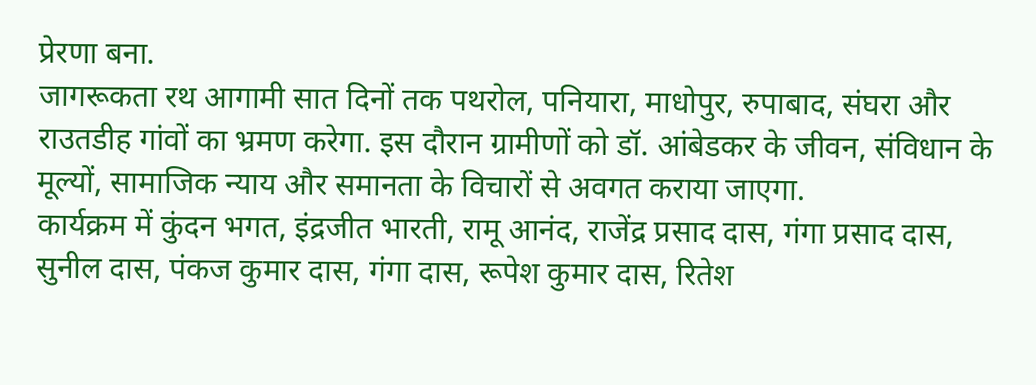प्रेरणा बना.
जागरूकता रथ आगामी सात दिनों तक पथरोल, पनियारा, माधोपुर, रुपाबाद, संघरा और राउतडीह गांवों का भ्रमण करेगा. इस दौरान ग्रामीणों को डॉ. आंबेडकर के जीवन, संविधान के मूल्यों, सामाजिक न्याय और समानता के विचारों से अवगत कराया जाएगा.
कार्यक्रम में कुंदन भगत, इंद्रजीत भारती, रामू आनंद, राजेंद्र प्रसाद दास, गंगा प्रसाद दास, सुनील दास, पंकज कुमार दास, गंगा दास, रूपेश कुमार दास, रितेश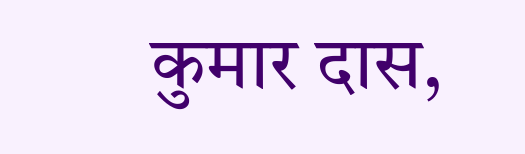कुमार दास,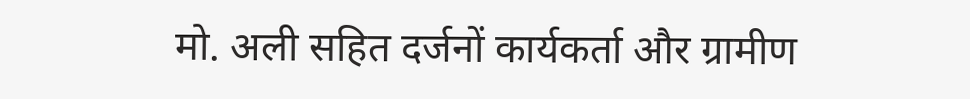मो. अली सहित दर्जनों कार्यकर्ता और ग्रामीण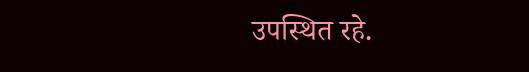उपस्थित रहे.